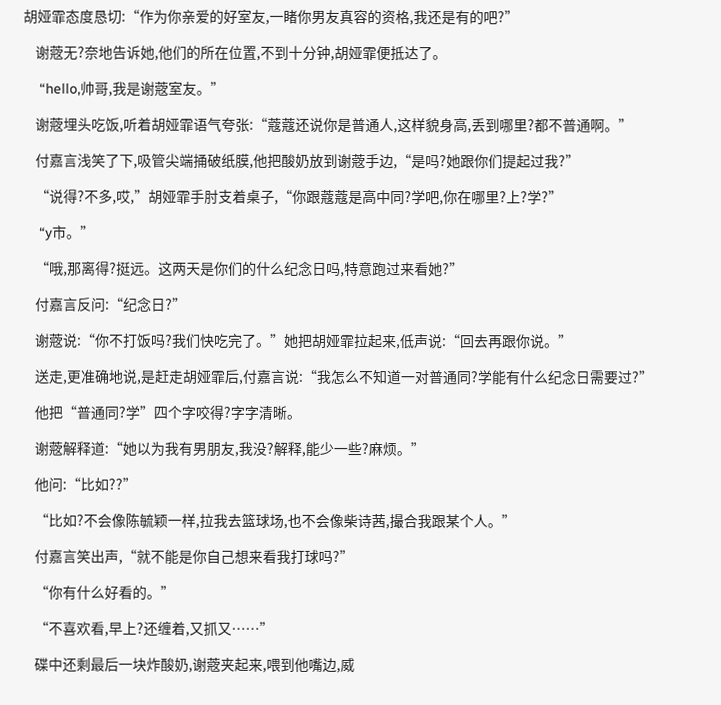胡娅霏态度恳切:“作为你亲爱的好室友,一睹你男友真容的资格,我还是有的吧?”

    谢蔲无?奈地告诉她,他们的所在位置,不到十分钟,胡娅霏便抵达了。

    “hello,帅哥,我是谢蔲室友。”

    谢蔲埋头吃饭,听着胡娅霏语气夸张:“蔻蔻还说你是普通人,这样貌身高,丢到哪里?都不普通啊。”

    付嘉言浅笑了下,吸管尖端捅破纸膜,他把酸奶放到谢蔲手边,“是吗?她跟你们提起过我?”

    “说得?不多,哎,”胡娅霏手肘支着桌子,“你跟蔻蔻是高中同?学吧,你在哪里?上?学?”

    “y市。”

    “哦,那离得?挺远。这两天是你们的什么纪念日吗,特意跑过来看她?”

    付嘉言反问:“纪念日?”

    谢蔲说:“你不打饭吗?我们快吃完了。”她把胡娅霏拉起来,低声说:“回去再跟你说。”

    送走,更准确地说,是赶走胡娅霏后,付嘉言说:“我怎么不知道一对普通同?学能有什么纪念日需要过?”

    他把“普通同?学”四个字咬得?字字清晰。

    谢蔲解释道:“她以为我有男朋友,我没?解释,能少一些?麻烦。”

    他问:“比如??”

    “比如?不会像陈毓颖一样,拉我去篮球场,也不会像柴诗茜,撮合我跟某个人。”

    付嘉言笑出声,“就不能是你自己想来看我打球吗?”

    “你有什么好看的。”

    “不喜欢看,早上?还缠着,又抓又……”

    碟中还剩最后一块炸酸奶,谢蔲夹起来,喂到他嘴边,威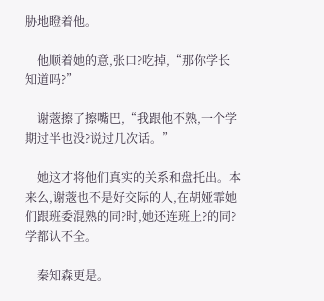胁地瞪着他。

    他顺着她的意,张口?吃掉,“那你学长知道吗?”

    谢蔲擦了擦嘴巴,“我跟他不熟,一个学期过半也没?说过几次话。”

    她这才将他们真实的关系和盘托出。本来么,谢蔲也不是好交际的人,在胡娅霏她们跟班委混熟的同?时,她还连班上?的同?学都认不全。

    秦知森更是。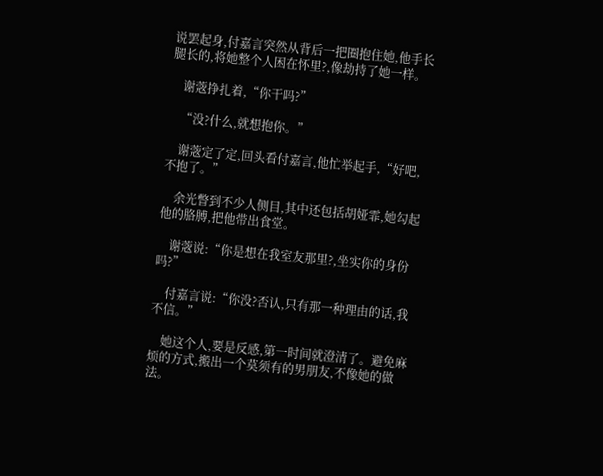说罢起身,付嘉言突然从背后一把圈抱住她,他手长腿长的,将她整个人困在怀里?,像劫持了她一样。

    谢蔲挣扎着,“你干吗?”

    “没?什么,就想抱你。”

    谢蔲定了定,回头看付嘉言,他忙举起手,“好吧,不抱了。”

    余光瞥到不少人侧目,其中还包括胡娅霏,她勾起他的胳膊,把他带出食堂。

    谢蔲说:“你是想在我室友那里?,坐实你的身份吗?”

    付嘉言说:“你没?否认,只有那一种理由的话,我不信。”

    她这个人,要是反感,第一时间就澄清了。避免麻烦的方式,搬出一个莫须有的男朋友,不像她的做法。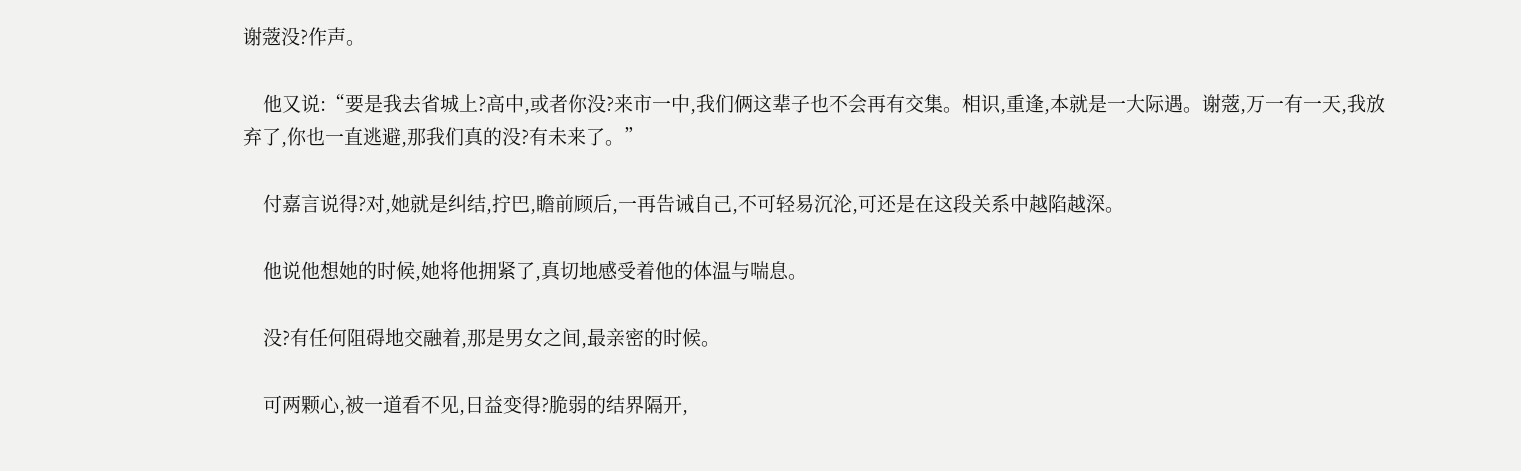谢蔲没?作声。

    他又说:“要是我去省城上?高中,或者你没?来市一中,我们俩这辈子也不会再有交集。相识,重逢,本就是一大际遇。谢蔲,万一有一天,我放弃了,你也一直逃避,那我们真的没?有未来了。”

    付嘉言说得?对,她就是纠结,拧巴,瞻前顾后,一再告诫自己,不可轻易沉沦,可还是在这段关系中越陷越深。

    他说他想她的时候,她将他拥紧了,真切地感受着他的体温与喘息。

    没?有任何阻碍地交融着,那是男女之间,最亲密的时候。

    可两颗心,被一道看不见,日益变得?脆弱的结界隔开,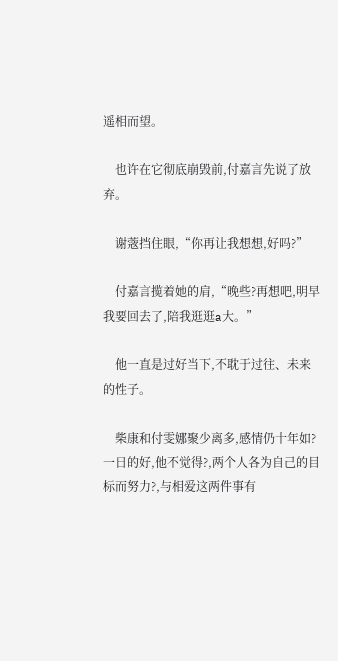遥相而望。

    也许在它彻底崩毁前,付嘉言先说了放弃。

    谢蔲挡住眼,“你再让我想想,好吗?”

    付嘉言揽着她的肩,“晚些?再想吧,明早我要回去了,陪我逛逛a大。”

    他一直是过好当下,不耽于过往、未来的性子。

    柴康和付雯娜聚少离多,感情仍十年如?一日的好,他不觉得?,两个人各为自己的目标而努力?,与相爱这两件事有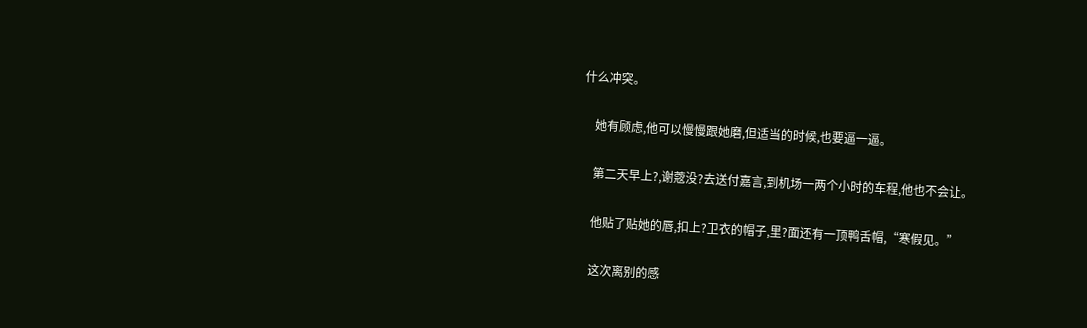什么冲突。

    她有顾虑,他可以慢慢跟她磨,但适当的时候,也要逼一逼。

    第二天早上?,谢蔲没?去送付嘉言,到机场一两个小时的车程,他也不会让。

    他贴了贴她的唇,扣上?卫衣的帽子,里?面还有一顶鸭舌帽,“寒假见。”

    这次离别的感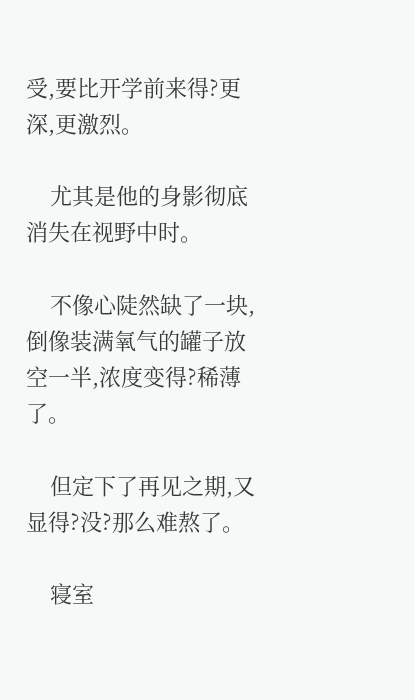受,要比开学前来得?更深,更激烈。

    尤其是他的身影彻底消失在视野中时。

    不像心陡然缺了一块,倒像装满氧气的罐子放空一半,浓度变得?稀薄了。

    但定下了再见之期,又显得?没?那么难熬了。

    寝室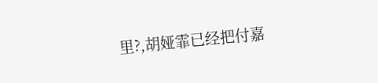里?,胡娅霏已经把付嘉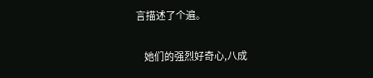言描述了个遍。

    她们的强烈好奇心,八成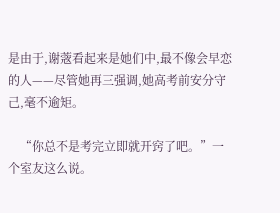是由于,谢蔲看起来是她们中,最不像会早恋的人——尽管她再三强调,她高考前安分守己,毫不逾矩。

    “你总不是考完立即就开窍了吧。”一个室友这么说。